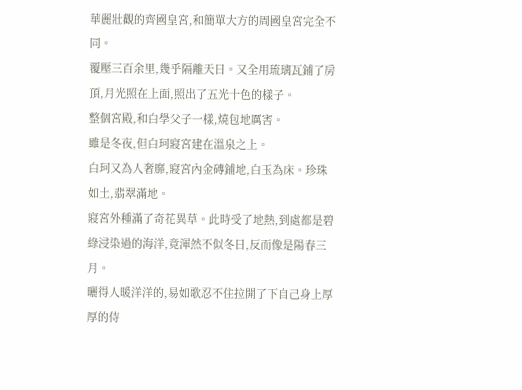華麗壯觀的齊國皇宮,和簡單大方的周國皇宮完全不同。
覆壓三百余里,幾乎隔離天日。又全用琉璃瓦鋪了房頂,月光照在上面,照出了五光十色的樣子。
整個宮殿,和白學父子一樣,燒包地厲害。
雖是冬夜,但白珂寢宮建在溫泉之上。
白珂又為人奢靡,寢宮內金磚鋪地,白玉為床。珍珠如土,翡翠滿地。
寢宮外種滿了奇花異草。此時受了地熱,到處都是碧綠浸染過的海洋,竟渾然不似冬日,反而像是陽春三月。
曬得人暖洋洋的,易如歌忍不住拉開了下自己身上厚厚的侍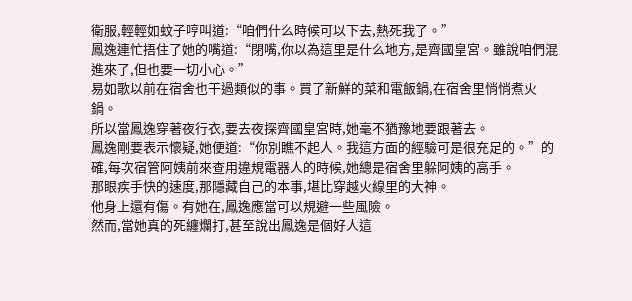衛服,輕輕如蚊子哼叫道:“咱們什么時候可以下去,熱死我了。”
鳳逸連忙捂住了她的嘴道:“閉嘴,你以為這里是什么地方,是齊國皇宮。雖說咱們混進來了,但也要一切小心。”
易如歌以前在宿舍也干過類似的事。買了新鮮的菜和電飯鍋,在宿舍里悄悄煮火鍋。
所以當鳳逸穿著夜行衣,要去夜探齊國皇宮時,她毫不猶豫地要跟著去。
鳳逸剛要表示懷疑,她便道:“你別瞧不起人。我這方面的經驗可是很充足的。”的確,每次宿管阿姨前來查用違規電器人的時候,她總是宿舍里躲阿姨的高手。
那眼疾手快的速度,那隱藏自己的本事,堪比穿越火線里的大神。
他身上還有傷。有她在,鳳逸應當可以規避一些風險。
然而,當她真的死纏爛打,甚至說出鳳逸是個好人這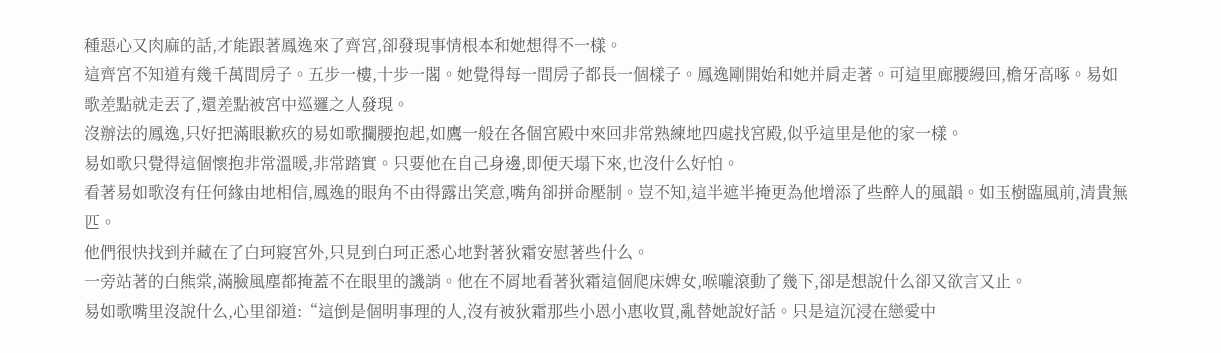種惡心又肉麻的話,才能跟著鳳逸來了齊宮,卻發現事情根本和她想得不一樣。
這齊宮不知道有幾千萬間房子。五步一樓,十步一閣。她覺得每一間房子都長一個樣子。鳳逸剛開始和她并肩走著。可這里廊腰縵回,檐牙高啄。易如歌差點就走丟了,還差點被宮中巡邏之人發現。
沒辦法的鳳逸,只好把滿眼歉疚的易如歌攔腰抱起,如鷹一般在各個宮殿中來回非常熟練地四處找宮殿,似乎這里是他的家一樣。
易如歌只覺得這個懷抱非常溫暖,非常踏實。只要他在自己身邊,即便天塌下來,也沒什么好怕。
看著易如歌沒有任何緣由地相信,鳳逸的眼角不由得露出笑意,嘴角卻拼命壓制。豈不知,這半遮半掩更為他增添了些醉人的風韻。如玉樹臨風前,清貴無匹。
他們很快找到并藏在了白珂寢宮外,只見到白珂正悉心地對著狄霜安慰著些什么。
一旁站著的白熊棠,滿臉風塵都掩蓋不在眼里的譏誚。他在不屑地看著狄霜這個爬床婢女,喉嚨滾動了幾下,卻是想說什么卻又欲言又止。
易如歌嘴里沒說什么,心里卻道:“這倒是個明事理的人,沒有被狄霜那些小恩小惠收買,亂替她說好話。只是這沉浸在戀愛中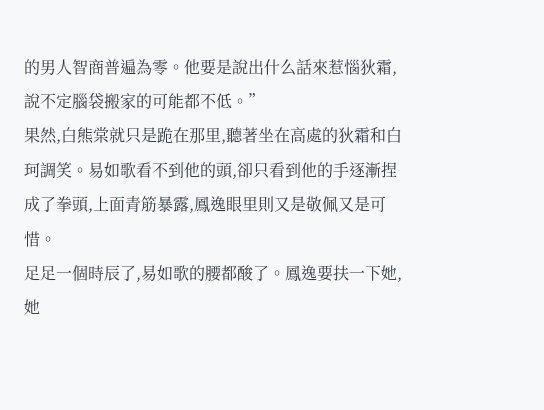的男人智商普遍為零。他要是說出什么話來惹惱狄霜,說不定腦袋搬家的可能都不低。”
果然,白熊棠就只是跪在那里,聽著坐在高處的狄霜和白珂調笑。易如歌看不到他的頭,卻只看到他的手逐漸捏成了拳頭,上面青筋暴露,鳳逸眼里則又是敬佩又是可惜。
足足一個時辰了,易如歌的腰都酸了。鳳逸要扶一下她,她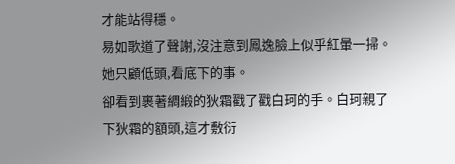才能站得穩。
易如歌道了聲謝,沒注意到鳳逸臉上似乎紅暈一掃。
她只顧低頭,看底下的事。
卻看到裹著綢緞的狄霜戳了戳白珂的手。白珂親了下狄霜的額頭,這才敷衍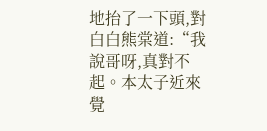地抬了一下頭,對白白熊棠道:“我說哥呀,真對不起。本太子近來覺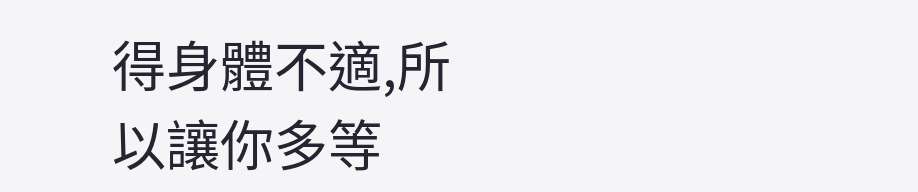得身體不適,所以讓你多等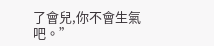了會兒,你不會生氣吧。”